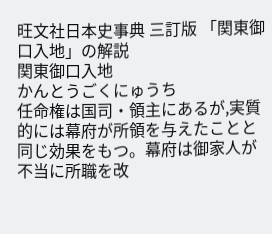旺文社日本史事典 三訂版 「関東御口入地」の解説
関東御口入地
かんとうごくにゅうち
任命権は国司・領主にあるが,実質的には幕府が所領を与えたことと同じ効果をもつ。幕府は御家人が不当に所職を改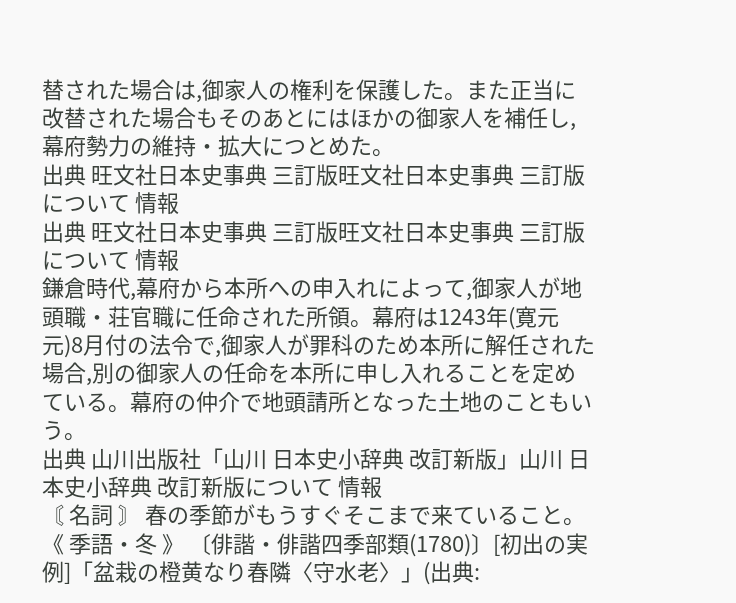替された場合は,御家人の権利を保護した。また正当に改替された場合もそのあとにはほかの御家人を補任し,幕府勢力の維持・拡大につとめた。
出典 旺文社日本史事典 三訂版旺文社日本史事典 三訂版について 情報
出典 旺文社日本史事典 三訂版旺文社日本史事典 三訂版について 情報
鎌倉時代,幕府から本所への申入れによって,御家人が地頭職・荘官職に任命された所領。幕府は1243年(寛元元)8月付の法令で,御家人が罪科のため本所に解任された場合,別の御家人の任命を本所に申し入れることを定めている。幕府の仲介で地頭請所となった土地のこともいう。
出典 山川出版社「山川 日本史小辞典 改訂新版」山川 日本史小辞典 改訂新版について 情報
〘 名詞 〙 春の季節がもうすぐそこまで来ていること。《 季語・冬 》 〔俳諧・俳諧四季部類(1780)〕[初出の実例]「盆栽の橙黄なり春隣〈守水老〉」(出典: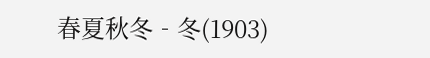春夏秋冬‐冬(1903)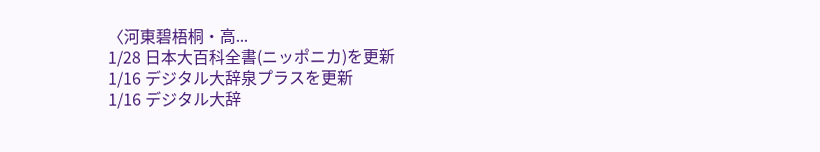〈河東碧梧桐・高...
1/28 日本大百科全書(ニッポニカ)を更新
1/16 デジタル大辞泉プラスを更新
1/16 デジタル大辞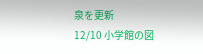泉を更新
12/10 小学館の図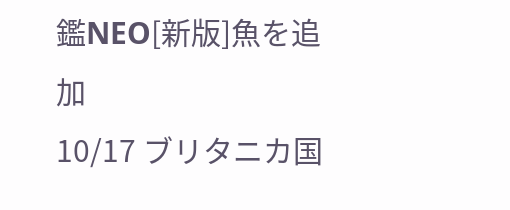鑑NEO[新版]魚を追加
10/17 ブリタニカ国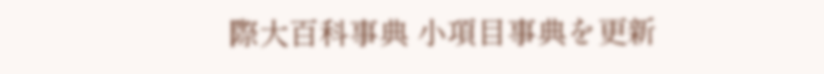際大百科事典 小項目事典を更新